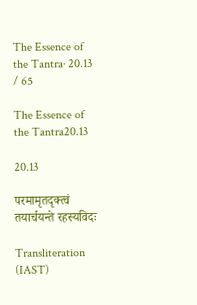The Essence of the Tantra· 20.13 / 65

The Essence of the Tantra20.13

20.13

परमामृतदृक्त्वं तयार्चयन्ते रहस्यविदः

Transliteration (IAST)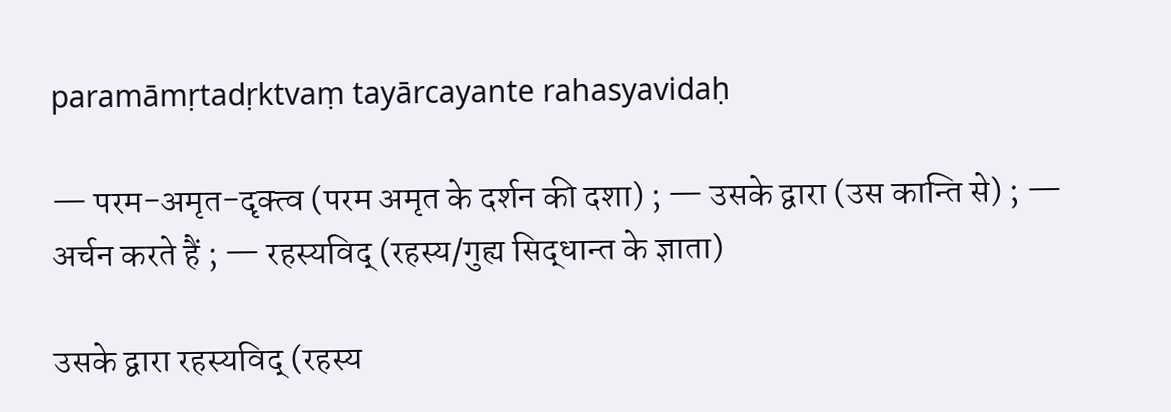paramāmṛtadṛktvaṃ tayārcayante rahasyavidaḥ

— परम-अमृत-दृक्त्व (परम अमृत के दर्शन की दशा) ; — उसके द्वारा (उस कान्ति से) ; — अर्चन करते हैं ; — रहस्यविद् (रहस्य/गुह्य सिद्धान्त के ज्ञाता)

उसके द्वारा रहस्यविद् (रहस्य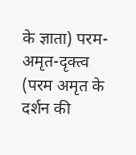के ज्ञाता) परम-अमृत-दृक्त्व (परम अमृत के दर्शन की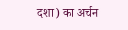दशा) का अर्चन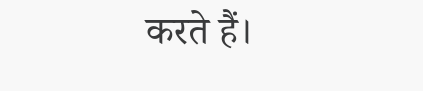करते हैं।